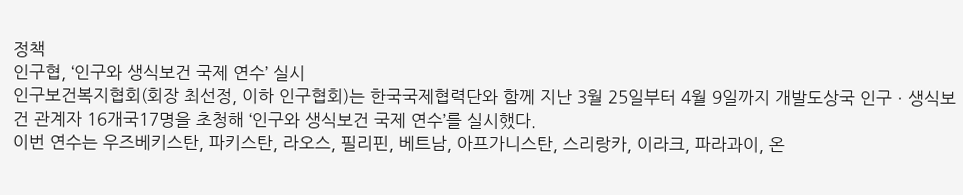정책
인구협, ‘인구와 생식보건 국제 연수’ 실시
인구보건복지협회(회장 최선정, 이하 인구협회)는 한국국제협력단와 함께 지난 3월 25일부터 4월 9일까지 개발도상국 인구ㆍ생식보건 관계자 16개국17명을 초청해 ‘인구와 생식보건 국제 연수’를 실시했다.
이번 연수는 우즈베키스탄, 파키스탄, 라오스, 필리핀, 베트남, 아프가니스탄, 스리랑카, 이라크, 파라과이, 온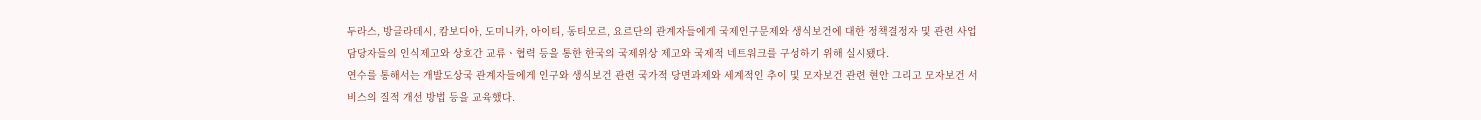두라스, 방글라데시, 캄보디아, 도미니카, 아이티, 동티모르, 요르단의 관계자들에게 국제인구문제와 생식보건에 대한 정책결정자 및 관련 사업 담당자들의 인식제고와 상호간 교류ㆍ협력 등을 통한 한국의 국제위상 제고와 국제적 네트워크를 구성하기 위해 실시됐다.
연수를 통해서는 개발도상국 관계자들에게 인구와 생식보건 관련 국가적 당면과제와 세계적인 추이 및 모자보건 관련 현안 그리고 모자보건 서비스의 질적 개선 방법 등을 교육했다.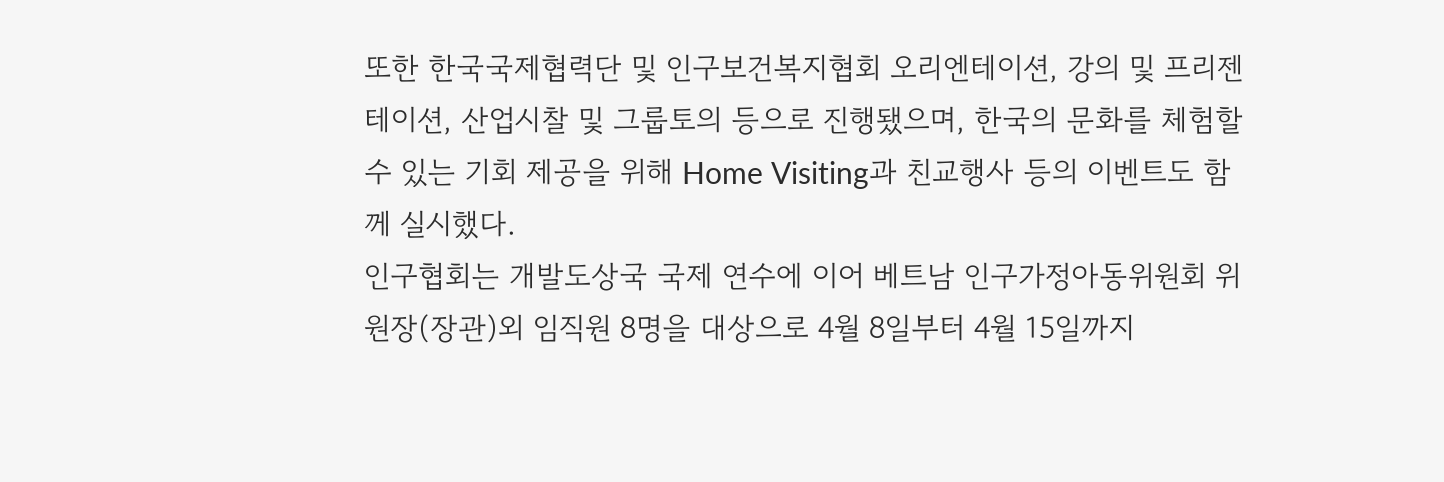또한 한국국제협력단 및 인구보건복지협회 오리엔테이션, 강의 및 프리젠테이션, 산업시찰 및 그룹토의 등으로 진행됐으며, 한국의 문화를 체험할 수 있는 기회 제공을 위해 Home Visiting과 친교행사 등의 이벤트도 함께 실시했다.
인구협회는 개발도상국 국제 연수에 이어 베트남 인구가정아동위원회 위원장(장관)외 임직원 8명을 대상으로 4월 8일부터 4월 15일까지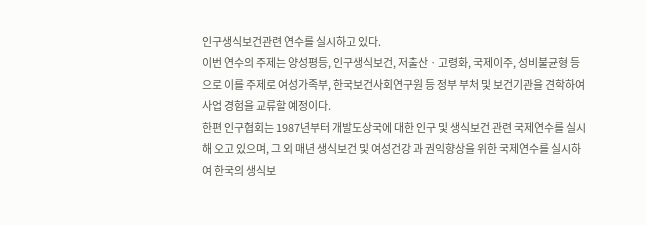인구생식보건관련 연수를 실시하고 있다.
이번 연수의 주제는 양성평등, 인구생식보건, 저출산ㆍ고령화, 국제이주, 성비불균형 등으로 이를 주제로 여성가족부, 한국보건사회연구원 등 정부 부처 및 보건기관을 견학하여 사업 경험을 교류할 예정이다.
한편 인구협회는 1987년부터 개발도상국에 대한 인구 및 생식보건 관련 국제연수를 실시해 오고 있으며, 그 외 매년 생식보건 및 여성건강 과 권익향상을 위한 국제연수를 실시하여 한국의 생식보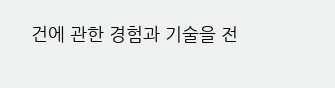건에 관한 경험과 기술을 전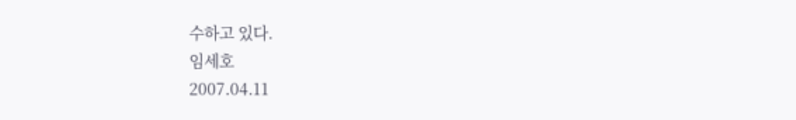수하고 있다.
임세호
2007.04.11